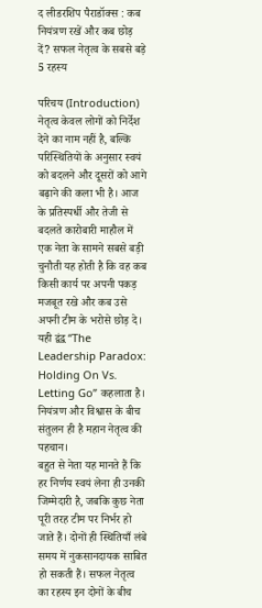द लीडरशिप पैराडॉक्स : कब नियंत्रण रखें और कब छोड़ दें? सफल नेतृत्व के सबसे बड़े 5 रहस्य

परिचय (Introduction)
नेतृत्व केवल लोगों को निर्देश देने का नाम नहीं है, बल्कि परिस्थितियों के अनुसार स्वयं को बदलने और दूसरों को आगे बढ़ाने की कला भी है। आज के प्रतिस्पर्धी और तेजी से बदलते कारोबारी माहौल में एक नेता के सामने सबसे बड़ी चुनौती यह होती है कि वह कब किसी कार्य पर अपनी पकड़ मजबूत रखे और कब उसे अपनी टीम के भरोसे छोड़ दे।
यही द्वंद्व “The Leadership Paradox: Holding On Vs. Letting Go” कहलाता है।
नियंत्रण और विश्वास के बीच संतुलन ही है महान नेतृत्व की पहचान।
बहुत से नेता यह मानते हैं कि हर निर्णय स्वयं लेना ही उनकी जिम्मेदारी है, जबकि कुछ नेता पूरी तरह टीम पर निर्भर हो जाते हैं। दोनों ही स्थितियाँ लंबे समय में नुकसानदायक साबित हो सकती हैं। सफल नेतृत्व का रहस्य इन दोनों के बीच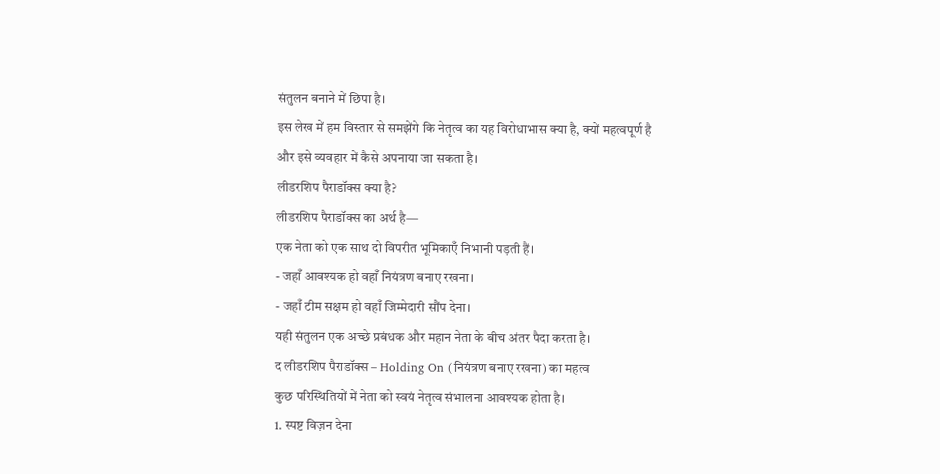संतुलन बनाने में छिपा है।
इस लेख में हम विस्तार से समझेंगे कि नेतृत्व का यह विरोधाभास क्या है, क्यों महत्वपूर्ण है और इसे व्यवहार में कैसे अपनाया जा सकता है।
लीडरशिप पैराडॉक्स क्या है?
लीडरशिप पैराडॉक्स का अर्थ है—
एक नेता को एक साथ दो विपरीत भूमिकाएँ निभानी पड़ती हैं।
- जहाँ आवश्यक हो वहाँ नियंत्रण बनाए रखना।
- जहाँ टीम सक्षम हो वहाँ जिम्मेदारी सौंप देना।
यही संतुलन एक अच्छे प्रबंधक और महान नेता के बीच अंतर पैदा करता है।
द लीडरशिप पैराडॉक्स – Holding On (नियंत्रण बनाए रखना) का महत्व
कुछ परिस्थितियों में नेता को स्वयं नेतृत्व संभालना आवश्यक होता है।
1. स्पष्ट विज़न देना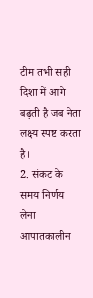टीम तभी सही दिशा में आगे बढ़ती है जब नेता लक्ष्य स्पष्ट करता है।
2. संकट के समय निर्णय लेना
आपातकालीन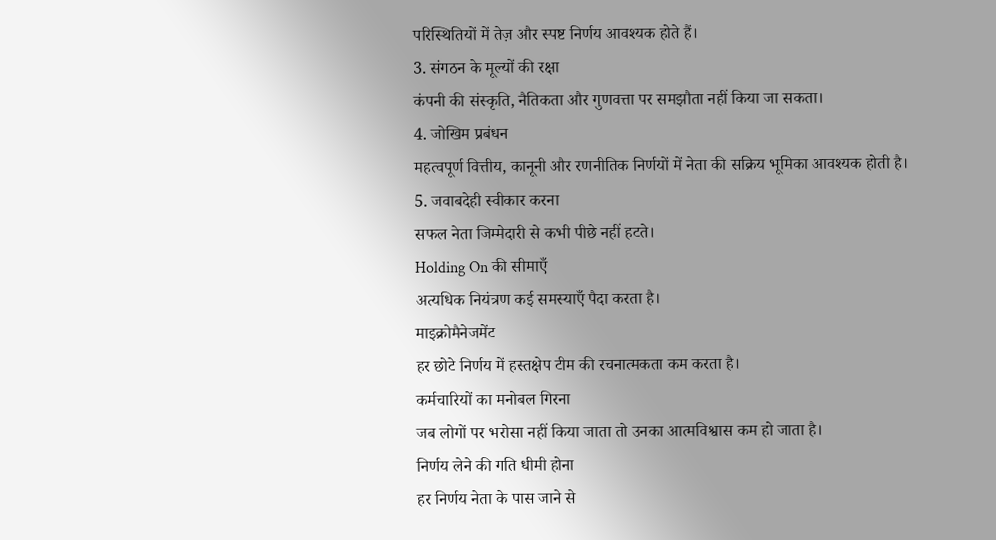परिस्थितियों में तेज़ और स्पष्ट निर्णय आवश्यक होते हैं।
3. संगठन के मूल्यों की रक्षा
कंपनी की संस्कृति, नैतिकता और गुणवत्ता पर समझौता नहीं किया जा सकता।
4. जोखिम प्रबंधन
महत्वपूर्ण वित्तीय, कानूनी और रणनीतिक निर्णयों में नेता की सक्रिय भूमिका आवश्यक होती है।
5. जवाबदेही स्वीकार करना
सफल नेता जिम्मेदारी से कभी पीछे नहीं हटते।
Holding On की सीमाएँ
अत्यधिक नियंत्रण कई समस्याएँ पैदा करता है।
माइक्रोमैनेजमेंट
हर छोटे निर्णय में हस्तक्षेप टीम की रचनात्मकता कम करता है।
कर्मचारियों का मनोबल गिरना
जब लोगों पर भरोसा नहीं किया जाता तो उनका आत्मविश्वास कम हो जाता है।
निर्णय लेने की गति धीमी होना
हर निर्णय नेता के पास जाने से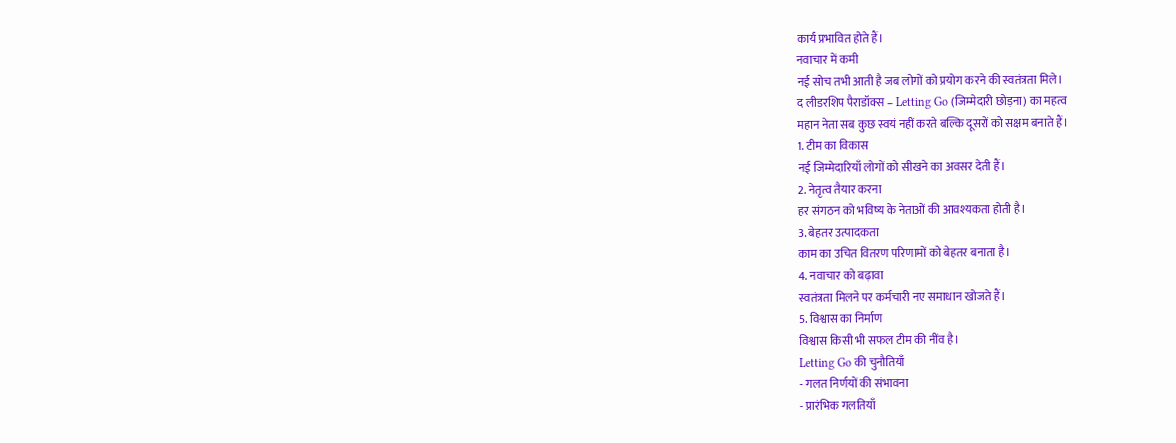कार्य प्रभावित होते हैं।
नवाचार में कमी
नई सोच तभी आती है जब लोगों को प्रयोग करने की स्वतंत्रता मिले।
द लीडरशिप पैराडॉक्स – Letting Go (जिम्मेदारी छोड़ना) का महत्व
महान नेता सब कुछ स्वयं नहीं करते बल्कि दूसरों को सक्षम बनाते हैं।
1. टीम का विकास
नई जिम्मेदारियाँ लोगों को सीखने का अवसर देती हैं।
2. नेतृत्व तैयार करना
हर संगठन को भविष्य के नेताओं की आवश्यकता होती है।
3. बेहतर उत्पादकता
काम का उचित वितरण परिणामों को बेहतर बनाता है।
4. नवाचार को बढ़ावा
स्वतंत्रता मिलने पर कर्मचारी नए समाधान खोजते हैं।
5. विश्वास का निर्माण
विश्वास किसी भी सफल टीम की नींव है।
Letting Go की चुनौतियाँ
- गलत निर्णयों की संभावना
- प्रारंभिक गलतियाँ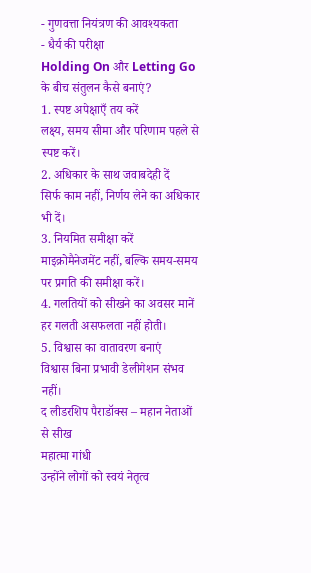- गुणवत्ता नियंत्रण की आवश्यकता
- धैर्य की परीक्षा
Holding On और Letting Go के बीच संतुलन कैसे बनाएं?
1. स्पष्ट अपेक्षाएँ तय करें
लक्ष्य, समय सीमा और परिणाम पहले से स्पष्ट करें।
2. अधिकार के साथ जवाबदेही दें
सिर्फ काम नहीं, निर्णय लेने का अधिकार भी दें।
3. नियमित समीक्षा करें
माइक्रोमैनेजमेंट नहीं, बल्कि समय-समय पर प्रगति की समीक्षा करें।
4. गलतियों को सीखने का अवसर मानें
हर गलती असफलता नहीं होती।
5. विश्वास का वातावरण बनाएं
विश्वास बिना प्रभावी डेलीगेशन संभव नहीं।
द लीडरशिप पैराडॉक्स – महान नेताओं से सीख
महात्मा गांधी
उन्होंने लोगों को स्वयं नेतृत्व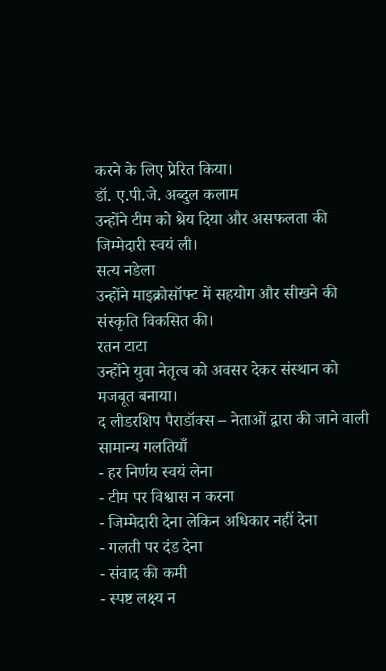करने के लिए प्रेरित किया।
डॉ. ए.पी.जे. अब्दुल कलाम
उन्होंने टीम को श्रेय दिया और असफलता की जिम्मेदारी स्वयं ली।
सत्य नडेला
उन्होंने माइक्रोसॉफ्ट में सहयोग और सीखने की संस्कृति विकसित की।
रतन टाटा
उन्होंने युवा नेतृत्व को अवसर देकर संस्थान को मजबूत बनाया।
द लीडरशिप पैराडॉक्स – नेताओं द्वारा की जाने वाली सामान्य गलतियाँ
- हर निर्णय स्वयं लेना
- टीम पर विश्वास न करना
- जिम्मेदारी देना लेकिन अधिकार नहीं देना
- गलती पर दंड देना
- संवाद की कमी
- स्पष्ट लक्ष्य न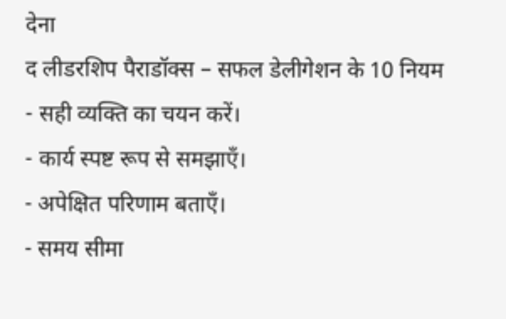देना
द लीडरशिप पैराडॉक्स – सफल डेलीगेशन के 10 नियम
- सही व्यक्ति का चयन करें।
- कार्य स्पष्ट रूप से समझाएँ।
- अपेक्षित परिणाम बताएँ।
- समय सीमा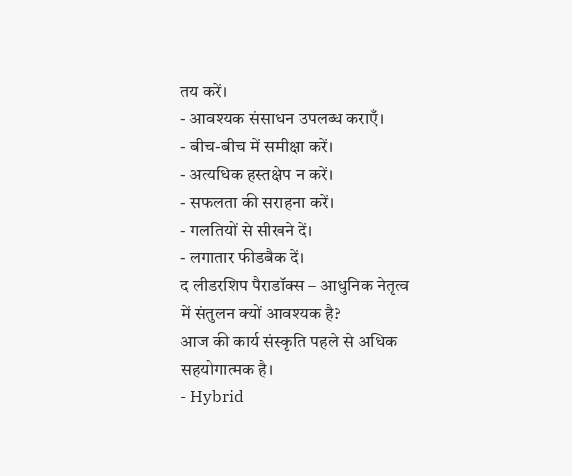तय करें।
- आवश्यक संसाधन उपलब्ध कराएँ।
- बीच-बीच में समीक्षा करें।
- अत्यधिक हस्तक्षेप न करें।
- सफलता की सराहना करें।
- गलतियों से सीखने दें।
- लगातार फीडबैक दें।
द लीडरशिप पैराडॉक्स – आधुनिक नेतृत्व में संतुलन क्यों आवश्यक है?
आज की कार्य संस्कृति पहले से अधिक सहयोगात्मक है।
- Hybrid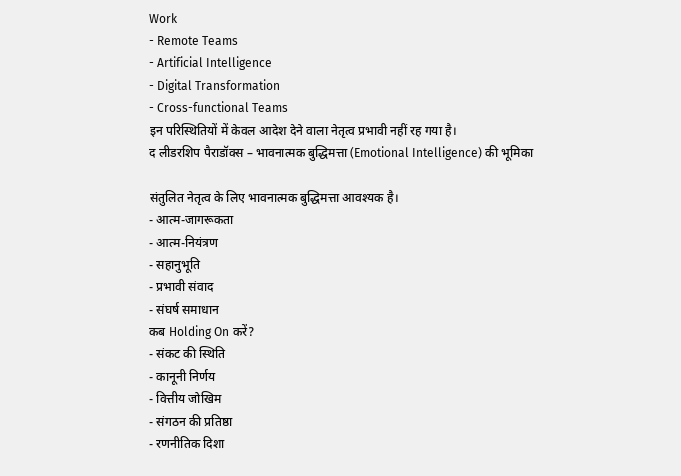Work
- Remote Teams
- Artificial Intelligence
- Digital Transformation
- Cross-functional Teams
इन परिस्थितियों में केवल आदेश देने वाला नेतृत्व प्रभावी नहीं रह गया है।
द लीडरशिप पैराडॉक्स – भावनात्मक बुद्धिमत्ता (Emotional Intelligence) की भूमिका

संतुलित नेतृत्व के लिए भावनात्मक बुद्धिमत्ता आवश्यक है।
- आत्म-जागरूकता
- आत्म-नियंत्रण
- सहानुभूति
- प्रभावी संवाद
- संघर्ष समाधान
कब Holding On करें?
- संकट की स्थिति
- कानूनी निर्णय
- वित्तीय जोखिम
- संगठन की प्रतिष्ठा
- रणनीतिक दिशा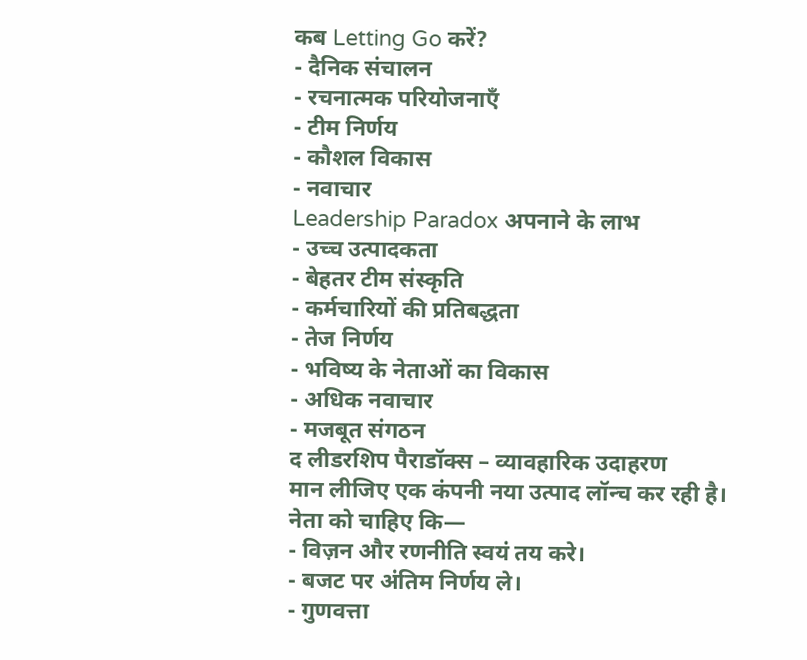कब Letting Go करें?
- दैनिक संचालन
- रचनात्मक परियोजनाएँ
- टीम निर्णय
- कौशल विकास
- नवाचार
Leadership Paradox अपनाने के लाभ
- उच्च उत्पादकता
- बेहतर टीम संस्कृति
- कर्मचारियों की प्रतिबद्धता
- तेज निर्णय
- भविष्य के नेताओं का विकास
- अधिक नवाचार
- मजबूत संगठन
द लीडरशिप पैराडॉक्स – व्यावहारिक उदाहरण
मान लीजिए एक कंपनी नया उत्पाद लॉन्च कर रही है।
नेता को चाहिए कि—
- विज़न और रणनीति स्वयं तय करे।
- बजट पर अंतिम निर्णय ले।
- गुणवत्ता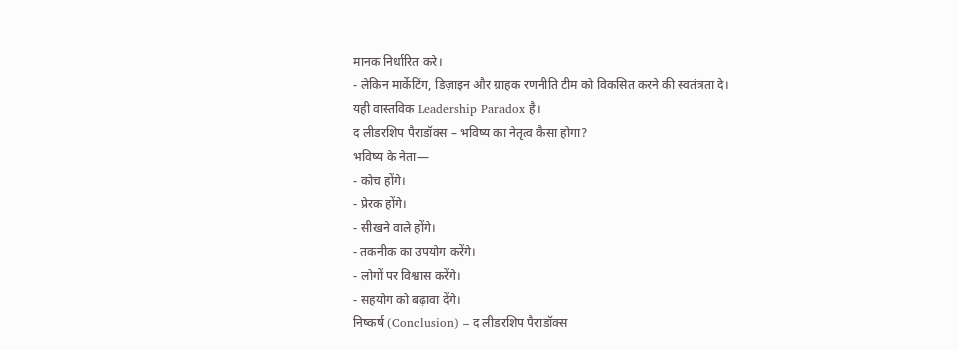मानक निर्धारित करे।
- लेकिन मार्केटिंग, डिज़ाइन और ग्राहक रणनीति टीम को विकसित करने की स्वतंत्रता दे।
यही वास्तविक Leadership Paradox है।
द लीडरशिप पैराडॉक्स – भविष्य का नेतृत्व कैसा होगा?
भविष्य के नेता—
- कोच होंगे।
- प्रेरक होंगे।
- सीखने वाले होंगे।
- तकनीक का उपयोग करेंगे।
- लोगों पर विश्वास करेंगे।
- सहयोग को बढ़ावा देंगे।
निष्कर्ष (Conclusion) – द लीडरशिप पैराडॉक्स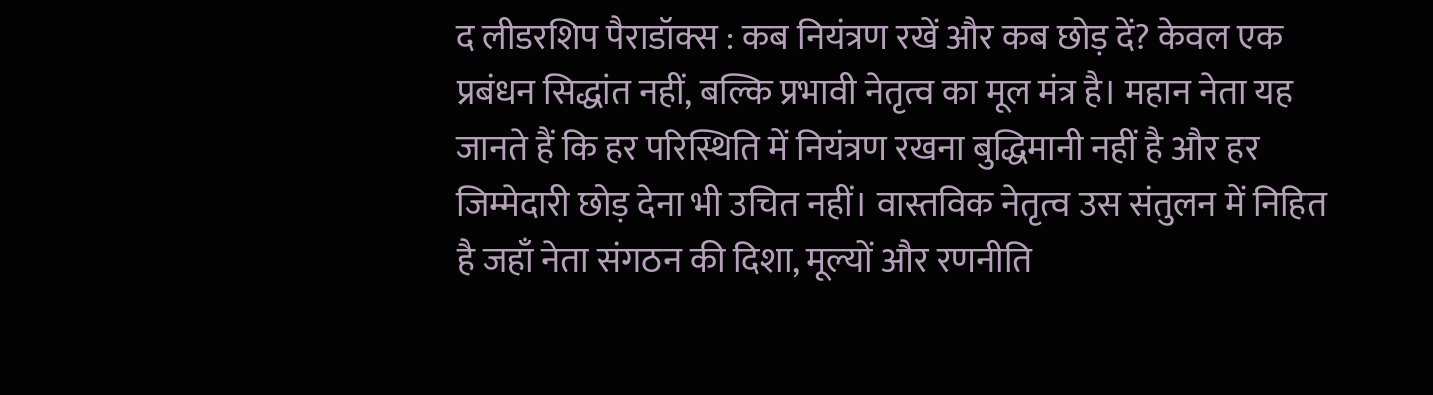द लीडरशिप पैराडॉक्स : कब नियंत्रण रखें और कब छोड़ दें? केवल एक प्रबंधन सिद्धांत नहीं, बल्कि प्रभावी नेतृत्व का मूल मंत्र है। महान नेता यह जानते हैं कि हर परिस्थिति में नियंत्रण रखना बुद्धिमानी नहीं है और हर जिम्मेदारी छोड़ देना भी उचित नहीं। वास्तविक नेतृत्व उस संतुलन में निहित है जहाँ नेता संगठन की दिशा, मूल्यों और रणनीति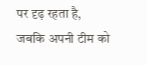पर दृढ़ रहता है, जबकि अपनी टीम को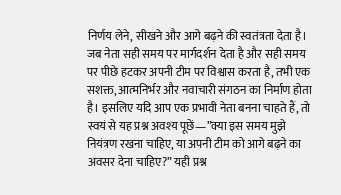निर्णय लेने, सीखने और आगे बढ़ने की स्वतंत्रता देता है।
जब नेता सही समय पर मार्गदर्शन देता है और सही समय पर पीछे हटकर अपनी टीम पर विश्वास करता है, तभी एक सशक्त, आत्मनिर्भर और नवाचारी संगठन का निर्माण होता है। इसलिए यदि आप एक प्रभावी नेता बनना चाहते हैं, तो स्वयं से यह प्रश्न अवश्य पूछें—”क्या इस समय मुझे नियंत्रण रखना चाहिए, या अपनी टीम को आगे बढ़ने का अवसर देना चाहिए?” यही प्रश्न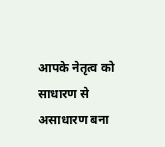आपके नेतृत्व को साधारण से असाधारण बना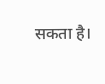सकता है।